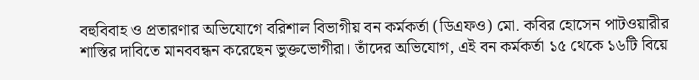বহুবিবাহ ও প্রতারণার অভিযোগে বরিশাল বিভাগীয় বন কর্মকর্তা (ডিএফও) মো. কবির হোসেন পাটওয়ারীর শাস্তির দাবিতে মানববন্ধন করেছেন ভুক্তভোগীরা। তাঁদের অভিযোগ, এই বন কর্মকর্তা ১৫ থেকে ১৬টি বিয়ে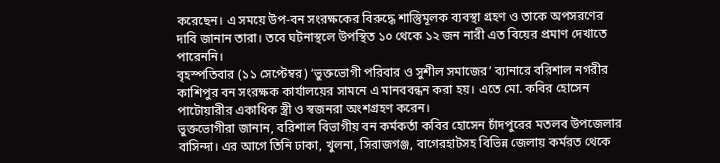করেছেন। এ সময়ে উপ-বন সংরক্ষকের বিরুদ্ধে শাস্তিুমূলক ব্যবস্থা গ্রহণ ও তাকে অপসরণের দাবি জানান তারা। তবে ঘটনাস্থলে উপস্থিত ১০ থেকে ১২ জন নারী এত বিয়ের প্রমাণ দেখাতে পারেননি।
বৃহস্পতিবার (১১ সেপ্টেম্বর) ‘ভুক্তভোগী পরিবার ও সুশীল সমাজের’ ব্যানারে বরিশাল নগরীর কাশিপুর বন সংরক্ষক কার্যালয়ের সামনে এ মানববন্ধন করা হয়। এতে মো. কবির হোসেন পাটোয়ারীর একাধিক স্ত্রী ও স্বজনরা অংশগ্রহণ করেন।
ভুক্তভোগীরা জানান, বরিশাল বিভাগীয় বন কর্মকর্তা কবির হোসেন চাঁদপুরের মতলব উপজেলার বাসিন্দা। এর আগে তিনি ঢাকা, খুলনা, সিরাজগঞ্জ, বাগেরহাটসহ বিভিন্ন জেলায় কর্মরত থেকে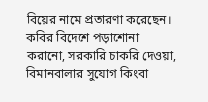বিয়ের নামে প্রতারণা করেছেন। কবির বিদেশে পড়াশোনা করানো, সরকারি চাকরি দেওয়া, বিমানবালার সুযোগ কিংবা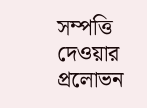সম্পত্তি দেওয়ার প্রলোভন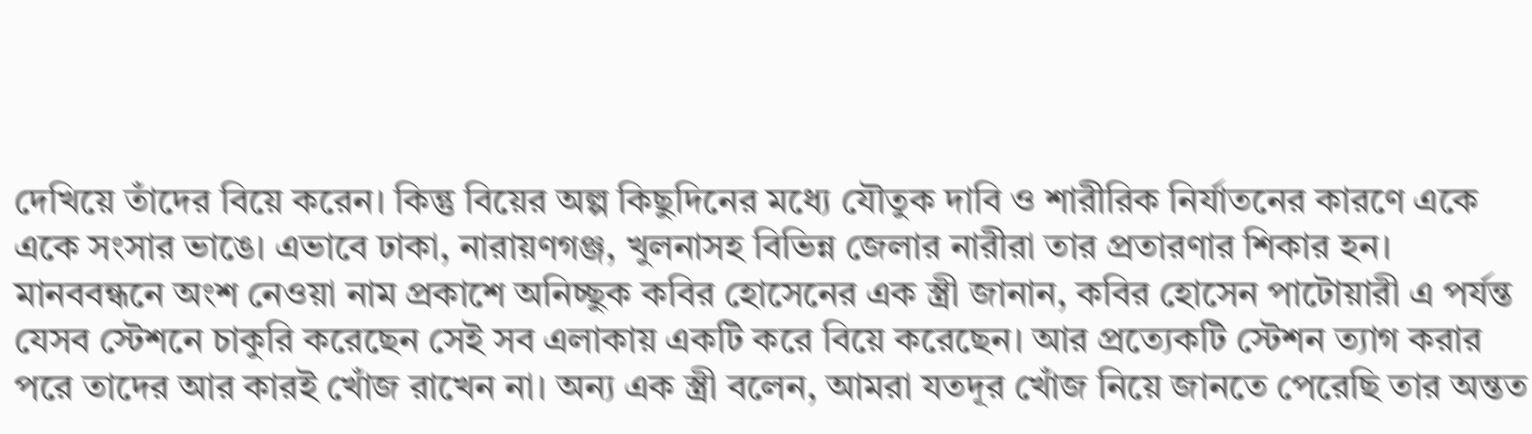দেখিয়ে তাঁদের বিয়ে করেন। কিন্তু বিয়ের অল্প কিছুদিনের মধ্যে যৌতুক দাবি ও শারীরিক নির্যাতনের কারণে একে একে সংসার ভাঙে। এভাবে ঢাকা, নারায়ণগঞ্জ, খুলনাসহ বিভিন্ন জেলার নারীরা তার প্রতারণার শিকার হন।
মানববন্ধনে অংশ নেওয়া নাম প্রকাশে অনিচ্ছুক কবির হোসেনের এক স্ত্রী জানান, কবির হোসেন পাটোয়ারী এ পর্যন্ত যেসব স্টেশনে চাকুরি করেছেন সেই সব এলাকায় একটি করে বিয়ে করেছেন। আর প্রত্যেকটি স্টেশন ত্যাগ করার পরে তাদের আর কারই খোঁজ রাখেন না। অন্য এক স্ত্রী বলেন, আমরা যতদূর খোঁজ নিয়ে জানতে পেরেছি তার অন্তত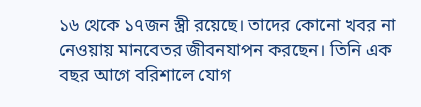১৬ থেকে ১৭জন স্ত্রী রয়েছে। তাদের কোনো খবর না নেওয়ায় মানবেতর জীবনযাপন করছেন। তিনি এক বছর আগে বরিশালে যোগ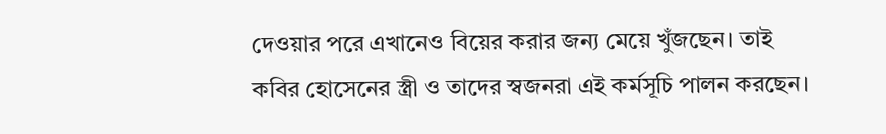দেওয়ার পরে এখানেও বিয়ের করার জন্য মেয়ে খুঁজছেন। তাই কবির হোসেনের স্ত্রী ও তাদের স্বজনরা এই কর্মসূচি পালন করছেন।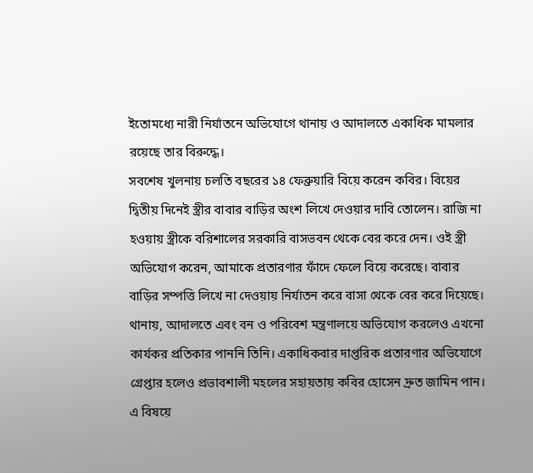ইতোমধ্যে নারী নির্যাতনে অভিযোগে থানায় ও আদালতে একাধিক মামলার রয়েছে তার বিরুদ্ধে।
সবশেষ খুলনায় চলতি বছরের ১৪ ফেব্রুয়ারি বিয়ে করেন কবির। বিয়ের দ্বিতীয় দিনেই স্ত্রীর বাবার বাড়ির অংশ লিখে দেওয়ার দাবি তোলেন। রাজি না হওয়ায় স্ত্রীকে বরিশালের সরকারি বাসভবন থেকে বের করে দেন। ওই স্ত্রী অভিযোগ করেন, আমাকে প্রতারণার ফাঁদে ফেলে বিয়ে করেছে। বাবার বাড়ির সম্পত্তি লিখে না দেওয়ায় নির্যাতন করে বাসা থেকে বের করে দিয়েছে। থানায়, আদালতে এবং বন ও পরিবেশ মন্ত্রণালয়ে অভিযোগ করলেও এখনো কার্যকর প্রতিকার পাননি তিনি। একাধিকবার দাপ্তরিক প্রতারণার অভিযোগে গ্রেপ্তার হলেও প্রভাবশালী মহলের সহায়তায় কবির হোসেন দ্রুত জামিন পান।
এ বিষয়ে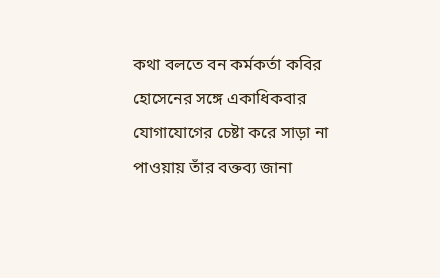কথা বলতে বন কর্মকর্তা কবির হোসেনের সঙ্গে একাধিকবার যোগাযোগের চেষ্টা করে সাড়া না পাওয়ায় তাঁর বক্তব্য জানা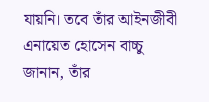যায়নি। তবে তাঁর আইনজীবী এনায়েত হোসেন বাচ্চু জানান, তাঁর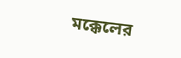মক্কেলের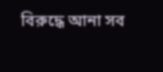বিরুদ্ধে আনা সব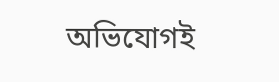অভিযোগই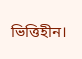ভিত্তিহীন।